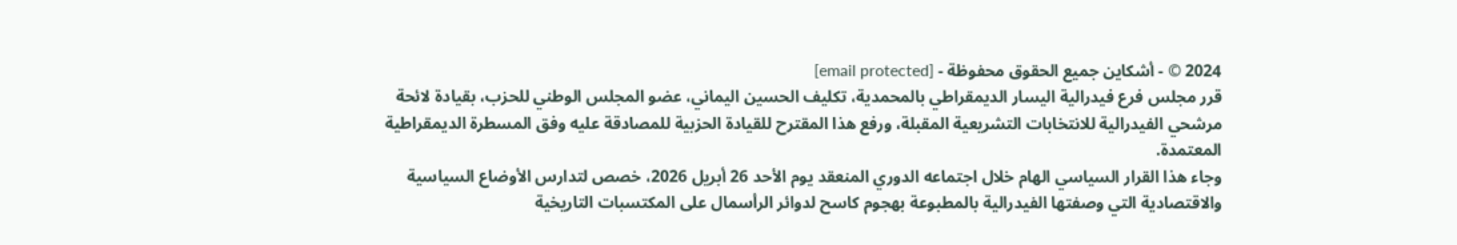2024 © - أشكاين جميع الحقوق محفوظة - [email protected]
قرر مجلس فرع فيدرالية اليسار الديمقراطي بالمحمدية، تكليف الحسين اليماني، عضو المجلس الوطني للحزب، بقيادة لائحة مرشحي الفيدرالية للانتخابات التشريعية المقبلة، ورفع هذا المقترح للقيادة الحزبية للمصادقة عليه وفق المسطرة الديمقراطية المعتمدة.
وجاء هذا القرار السياسي الهام خلال اجتماعه الدوري المنعقد يوم الأحد 26 أبريل 2026، خصص لتدارس الأوضاع السياسية والاقتصادية التي وصفتها الفيدرالية بالمطبوعة بهجوم كاسح لدوائر الرأسمال على المكتسبات التاريخية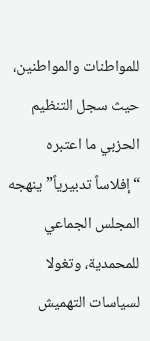للمواطنات والمواطنين، حيث سجل التنظيم الحزبي ما اعتبره “إفلاساً تدبيرياً” ينهجه المجلس الجماعي للمحمدية، وتغولا لسياسات التهميش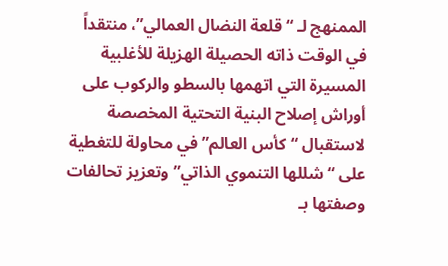الممنهج لـ “قلعة النضال العمالي”، منتقداً في الوقت ذاته الحصيلة الهزيلة للأغلبية المسيرة التي اتهمها بالسطو والركوب على أوراش إصلاح البنية التحتية المخصصة لاستقبال “كأس العالم” في محاولة للتغطية على “شللها التنموي الذاتي” وتعزيز تحالفات وصفتها بـ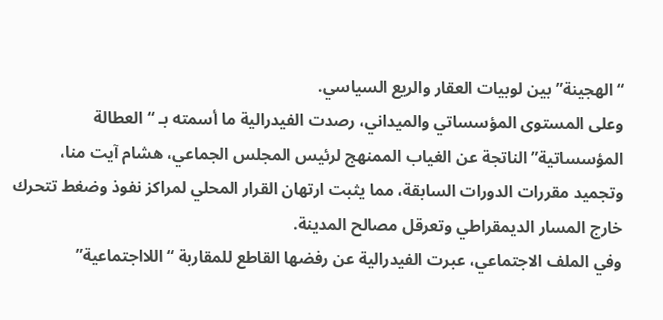“الهجينة” بين لوبيات العقار والريع السياسي.
وعلى المستوى المؤسساتي والميداني، رصدت الفيدرالية ما أسمته بـ “العطالة المؤسساتية” الناتجة عن الغياب الممنهج لرئيس المجلس الجماعي، هشام آيت منا، وتجميد مقررات الدورات السابقة، مما يثبت ارتهان القرار المحلي لمراكز نفوذ وضغط تتحرك خارج المسار الديمقراطي وتعرقل مصالح المدينة.
وفي الملف الاجتماعي، عبرت الفيدرالية عن رفضها القاطع للمقاربة “اللااجتماعية”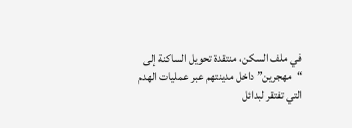في ملف السكن، منتقدة تحويل الساكنة إلى “مهجرين” داخل مدينتهم عبر عمليات الهدم التي تفتقر لبدائل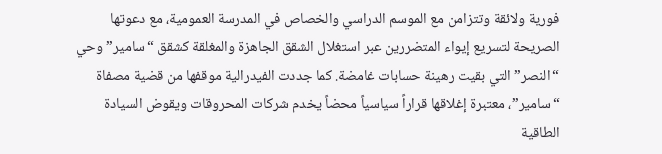فورية ولائقة وتتزامن مع الموسم الدراسي والخصاص في المدرسة العمومية، مع دعوتها الصريحة لتسريع إيواء المتضررين عبر استغلال الشقق الجاهزة والمغلقة كشقق “سامير” وحي “النصر” التي بقيت رهينة حسابات غامضة. كما جددت الفيدرالية موقفها من قضية مصفاة “سامير”، معتبرة إغلاقها قراراً سياسياً محضاً يخدم شركات المحروقات ويقوض السيادة الطاقية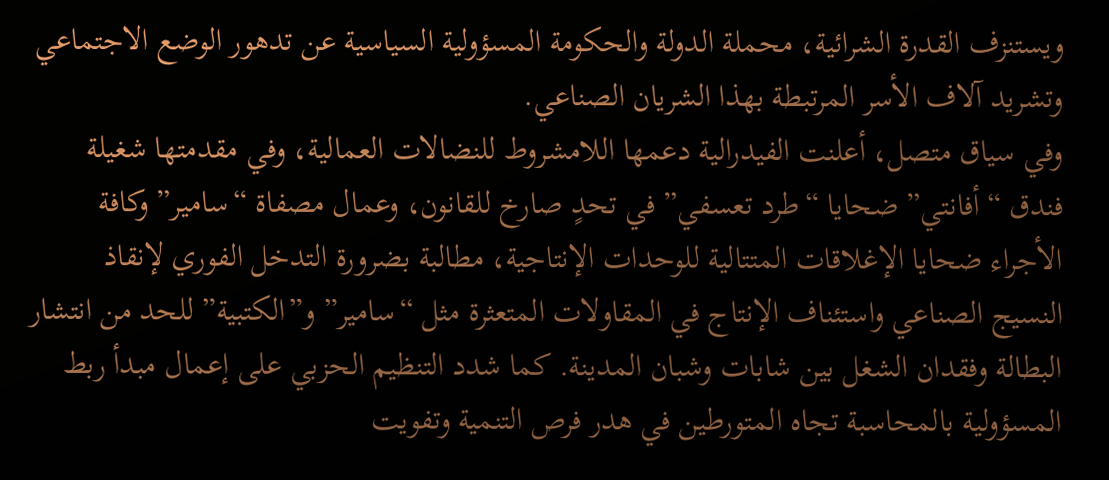ويستنزف القدرة الشرائية، محملة الدولة والحكومة المسؤولية السياسية عن تدهور الوضع الاجتماعي وتشريد آلاف الأسر المرتبطة بهذا الشريان الصناعي.
وفي سياق متصل، أعلنت الفيدرالية دعمها اللامشروط للنضالات العمالية، وفي مقدمتها شغيلة فندق “أفانتي” ضحايا “طرد تعسفي” في تحدٍ صارخ للقانون، وعمال مصفاة “سامير” وكافة الأجراء ضحايا الإغلاقات المتتالية للوحدات الإنتاجية، مطالبة بضرورة التدخل الفوري لإنقاذ النسيج الصناعي واستئناف الإنتاج في المقاولات المتعثرة مثل “سامير” و”الكتبية” للحد من انتشار البطالة وفقدان الشغل بين شابات وشبان المدينة. كما شدد التنظيم الحزبي على إعمال مبدأ ربط المسؤولية بالمحاسبة تجاه المتورطين في هدر فرص التنمية وتفويت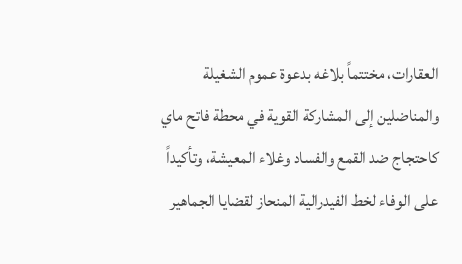العقارات، مختتماً بلاغه بدعوة عموم الشغيلة والمناضلين إلى المشاركة القوية في محطة فاتح ماي كاحتجاج ضد القمع والفساد وغلاء المعيشة، وتأكيداً على الوفاء لخط الفيدرالية المنحاز لقضايا الجماهير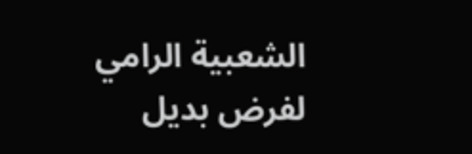الشعبية الرامي لفرض بديل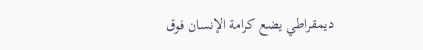ديمقراطي يضع كرامة الإنسان فوق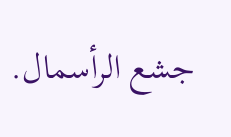جشع الرأسمال.